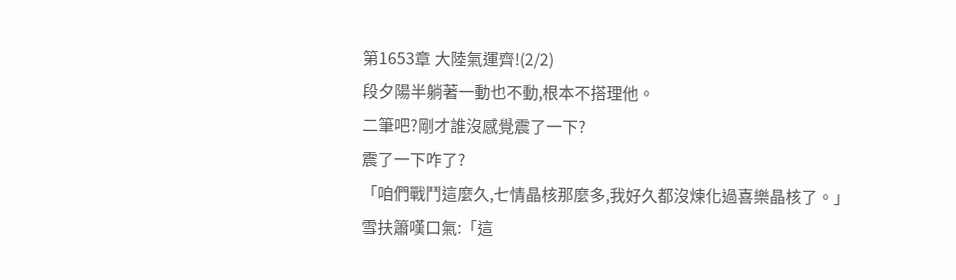第1653章 大陸氣運齊!(2/2)
段夕陽半躺著一動也不動,根本不搭理他。
二筆吧?剛才誰沒感覺震了一下?
震了一下咋了?
「咱們戰鬥這麼久,七情晶核那麼多,我好久都沒煉化過喜樂晶核了。」
雪扶簫嘆口氣:「這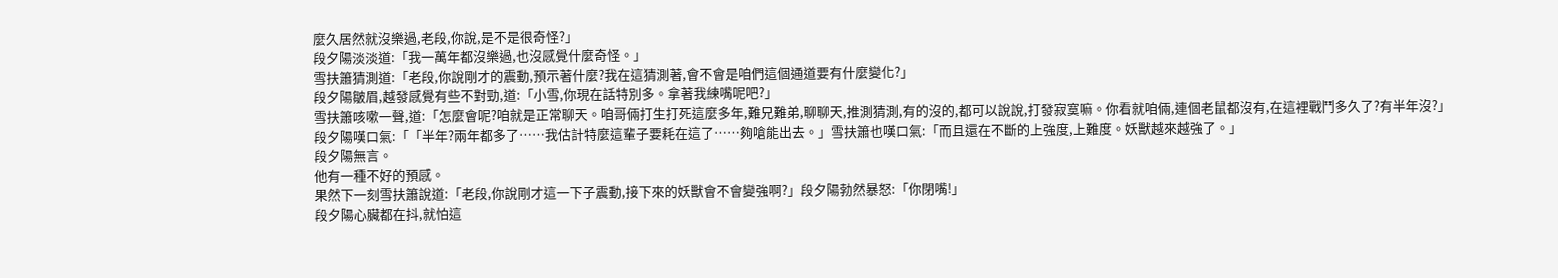麼久居然就沒樂過,老段,你說,是不是很奇怪?」
段夕陽淡淡道:「我一萬年都沒樂過,也沒感覺什麼奇怪。」
雪扶簫猜測道:「老段,你說剛才的震動,預示著什麼?我在這猜測著,會不會是咱們這個通道要有什麼變化?」
段夕陽皺眉,越發感覺有些不對勁,道:「小雪,你現在話特別多。拿著我練嘴呢吧?」
雪扶簫咳嗽一聲,道:「怎麼會呢?咱就是正常聊天。咱哥倆打生打死這麼多年,難兄難弟,聊聊天,推測猜測,有的沒的,都可以說說,打發寂寞嘛。你看就咱倆,連個老鼠都沒有,在這裡戰鬥多久了?有半年沒?」
段夕陽嘆口氣:「「半年?兩年都多了……我估計特麼這輩子要耗在這了……夠嗆能出去。」雪扶簫也嘆口氣:「而且還在不斷的上強度,上難度。妖獸越來越強了。」
段夕陽無言。
他有一種不好的預感。
果然下一刻雪扶簫說道:「老段,你說剛才這一下子震動,接下來的妖獸會不會變強啊?」段夕陽勃然暴怒:「你閉嘴!」
段夕陽心臟都在抖,就怕這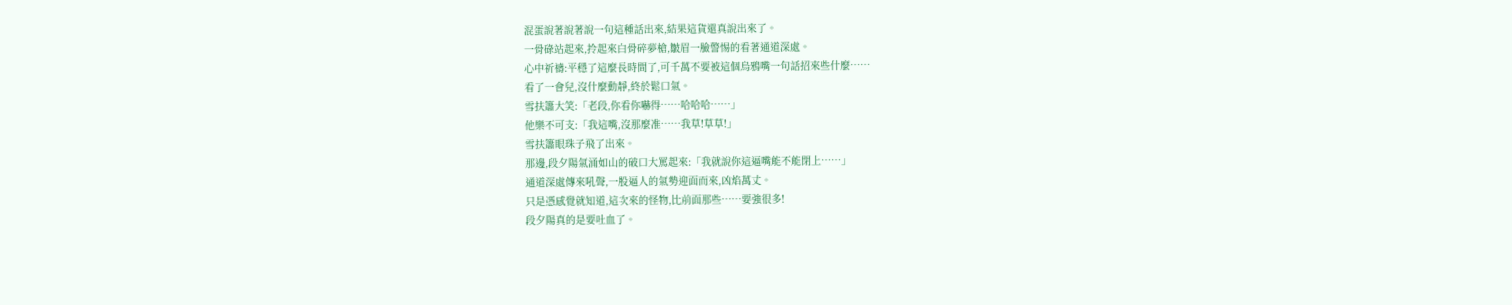混蛋說著說著說一句這種話出來,結果這貨還真說出來了。
一骨碌站起來,拎起來白骨碎夢槍,皺眉一臉警惕的看著通道深處。
心中祈禱:平穩了這麼長時間了,可千萬不要被這個烏鴉嘴一句話招來些什麼……
看了一會兒,沒什麼動靜,終於鬆口氣。
雪扶簫大笑:「老段,你看你嚇得……哈哈哈……」
他樂不可支:「我這嘴,沒那麼准……我草!草草!」
雪扶簫眼珠子飛了出來。
那邊,段夕陽氣涌如山的破口大罵起來:「我就說你這逼嘴能不能閉上……」
通道深處傳來吼聲,一股逼人的氣勢迎面而來,凶焰萬丈。
只是憑感覺就知道,這次來的怪物,比前面那些……要強很多!
段夕陽真的是要吐血了。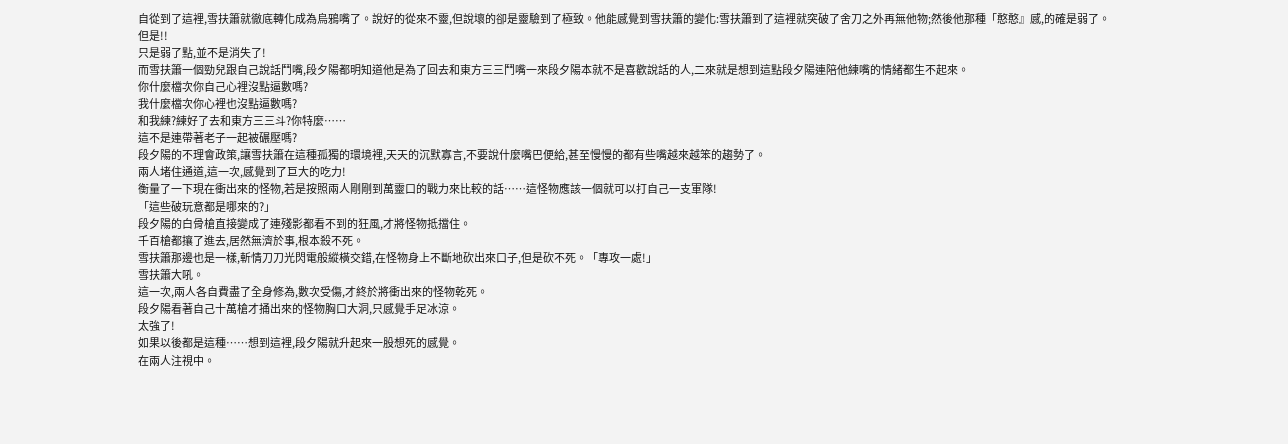自從到了這裡,雪扶簫就徹底轉化成為烏鴉嘴了。說好的從來不靈,但說壞的卻是靈驗到了極致。他能感覺到雪扶簫的變化:雪扶簫到了這裡就突破了舍刀之外再無他物;然後他那種「憨憨』感,的確是弱了。
但是!!
只是弱了點,並不是消失了!
而雪扶簫一個勁兒跟自己說話鬥嘴,段夕陽都明知道他是為了回去和東方三三鬥嘴一來段夕陽本就不是喜歡說話的人,二來就是想到這點段夕陽連陪他練嘴的情緒都生不起來。
你什麼檔次你自己心裡沒點逼數嗎?
我什麼檔次你心裡也沒點逼數嗎?
和我練?練好了去和東方三三斗?你特麼……
這不是連帶著老子一起被碾壓嗎?
段夕陽的不理會政策,讓雪扶簫在這種孤獨的環境裡,天天的沉默寡言,不要說什麼嘴巴便給,甚至慢慢的都有些嘴越來越笨的趨勢了。
兩人堵住通道,這一次,感覺到了巨大的吃力!
衡量了一下現在衝出來的怪物,若是按照兩人剛剛到萬靈口的戰力來比較的話……這怪物應該一個就可以打自己一支軍隊!
「這些破玩意都是哪來的?」
段夕陽的白骨槍直接變成了連殘影都看不到的狂風,才將怪物抵擋住。
千百槍都攘了進去,居然無濟於事,根本殺不死。
雪扶簫那邊也是一樣,斬情刀刀光閃電般縱橫交錯,在怪物身上不斷地砍出來口子,但是砍不死。「專攻一處!」
雪扶簫大吼。
這一次,兩人各自費盡了全身修為,數次受傷,才終於將衝出來的怪物乾死。
段夕陽看著自己十萬槍才捅出來的怪物胸口大洞,只感覺手足冰涼。
太強了!
如果以後都是這種……想到這裡,段夕陽就升起來一股想死的感覺。
在兩人注視中。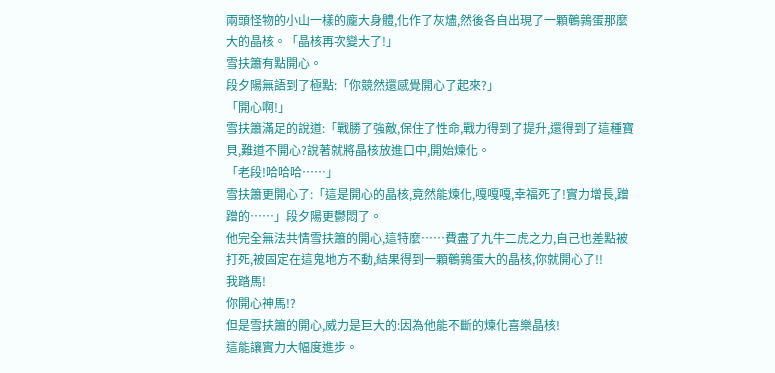兩頭怪物的小山一樣的龐大身體,化作了灰燼,然後各自出現了一顆鵪鶉蛋那麼大的晶核。「晶核再次變大了!」
雪扶簫有點開心。
段夕陽無語到了極點:「你競然還感覺開心了起來?」
「開心啊!」
雪扶簫滿足的說道:「戰勝了強敵,保住了性命,戰力得到了提升,還得到了這種寶貝,難道不開心?說著就將晶核放進口中,開始煉化。
「老段!哈哈哈……」
雪扶簫更開心了:「這是開心的晶核,竟然能煉化,嘎嘎嘎,幸福死了!實力增長,蹭蹭的……」段夕陽更鬱悶了。
他完全無法共情雪扶簫的開心,這特麼……費盡了九牛二虎之力,自己也差點被打死,被固定在這鬼地方不動,結果得到一顆鵪鶉蛋大的晶核,你就開心了!!
我踏馬!
你開心神馬!?
但是雪扶簫的開心,威力是巨大的:因為他能不斷的煉化喜樂晶核!
這能讓實力大幅度進步。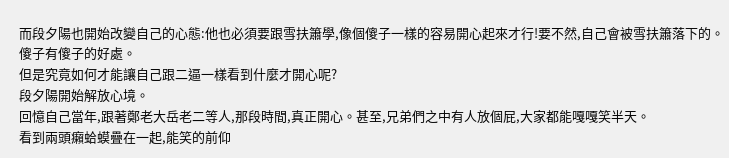而段夕陽也開始改變自己的心態:他也必須要跟雪扶簫學,像個傻子一樣的容易開心起來才行!要不然,自己會被雪扶簫落下的。
傻子有傻子的好處。
但是究竟如何才能讓自己跟二逼一樣看到什麼才開心呢?
段夕陽開始解放心境。
回憶自己當年,跟著鄭老大岳老二等人,那段時間,真正開心。甚至,兄弟們之中有人放個屁,大家都能嘎嘎笑半天。
看到兩頭癩蛤蟆疊在一起,能笑的前仰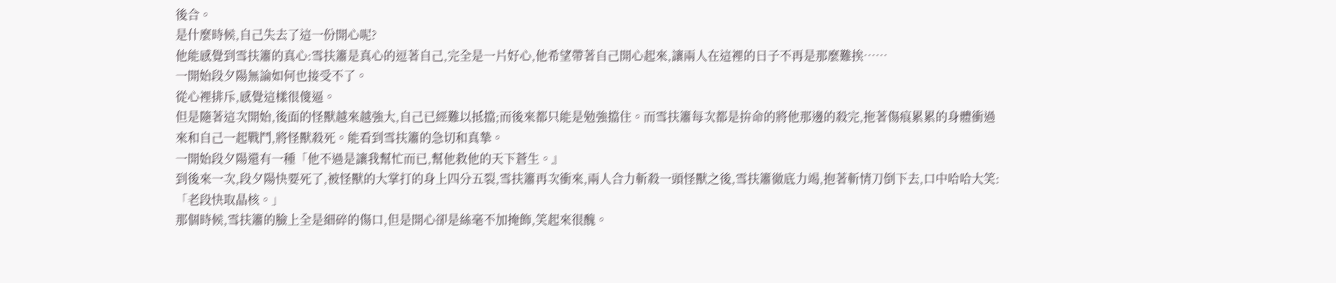後合。
是什麼時候,自己失去了這一份開心呢?
他能感覺到雪扶簫的真心:雪扶簫是真心的逗著自己,完全是一片好心,他希望帶著自己開心起來,讓兩人在這裡的日子不再是那麼難挨……
一開始段夕陽無論如何也接受不了。
從心裡排斥,感覺這樣很傻逼。
但是隨著這次開始,後面的怪獸越來越強大,自己已經難以抵擋;而後來都只能是勉強擋住。而雪扶簫每次都是拚命的將他那邊的殺完,拖著傷痕累累的身體衝過來和自己一起戰鬥,將怪獸殺死。能看到雪扶簫的急切和真摯。
一開始段夕陽還有一種「他不過是讓我幫忙而已,幫他救他的天下蒼生。』
到後來一次,段夕陽快要死了,被怪獸的大掌打的身上四分五裂,雪扶簫再次衝來,兩人合力斬殺一頭怪獸之後,雪扶簫徹底力竭,抱著斬情刀倒下去,口中哈哈大笑:「老段快取晶核。」
那個時候,雪扶簫的臉上全是細碎的傷口,但是開心卻是絲毫不加掩飾,笑起來很醜。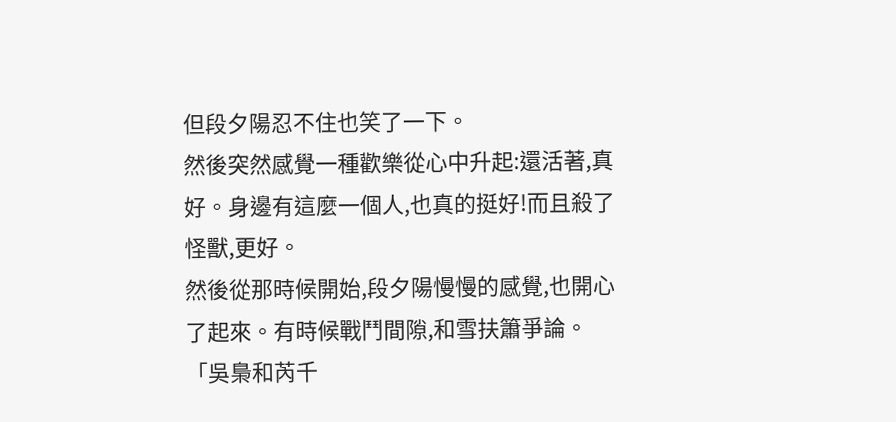但段夕陽忍不住也笑了一下。
然後突然感覺一種歡樂從心中升起:還活著,真好。身邊有這麼一個人,也真的挺好!而且殺了怪獸,更好。
然後從那時候開始,段夕陽慢慢的感覺,也開心了起來。有時候戰鬥間隙,和雪扶簫爭論。「吳梟和芮千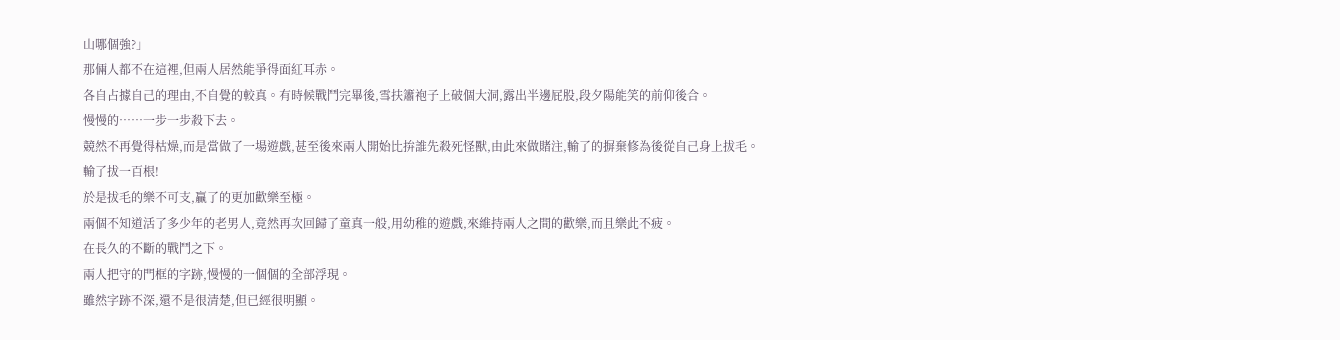山哪個強?」
那倆人都不在這裡,但兩人居然能爭得面紅耳赤。
各自占據自己的理由,不自覺的較真。有時候戰鬥完畢後,雪扶簫袍子上破個大洞,露出半邊屁股,段夕陽能笑的前仰後合。
慢慢的……一步一步殺下去。
競然不再覺得枯燥,而是當做了一場遊戲,甚至後來兩人開始比拚誰先殺死怪獸,由此來做賭注,輸了的摒棄修為後從自己身上拔毛。
輸了拔一百根!
於是拔毛的樂不可支,贏了的更加歡樂至極。
兩個不知道活了多少年的老男人,竟然再次回歸了童真一般,用幼稚的遊戲,來維持兩人之間的歡樂,而且樂此不疲。
在長久的不斷的戰鬥之下。
兩人把守的門框的字跡,慢慢的一個個的全部浮現。
雖然字跡不深,還不是很清楚,但已經很明顯。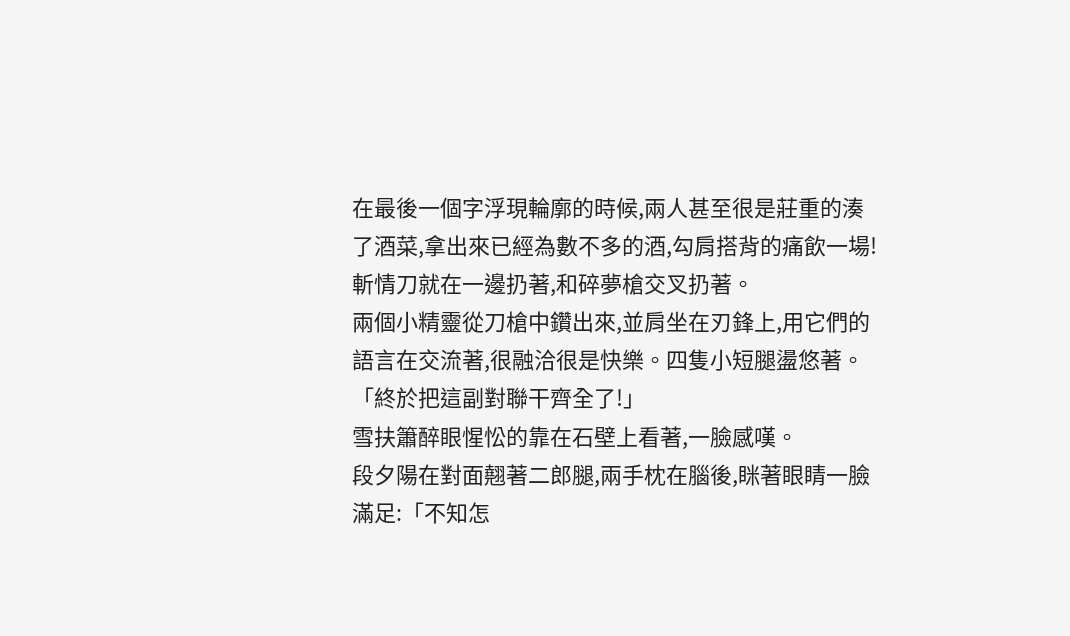在最後一個字浮現輪廓的時候,兩人甚至很是莊重的湊了酒菜,拿出來已經為數不多的酒,勾肩搭背的痛飲一場!
斬情刀就在一邊扔著,和碎夢槍交叉扔著。
兩個小精靈從刀槍中鑽出來,並肩坐在刃鋒上,用它們的語言在交流著,很融洽很是快樂。四隻小短腿盪悠著。
「終於把這副對聯干齊全了!」
雪扶簫醉眼惺忪的靠在石壁上看著,一臉感嘆。
段夕陽在對面翹著二郎腿,兩手枕在腦後,眯著眼睛一臉滿足:「不知怎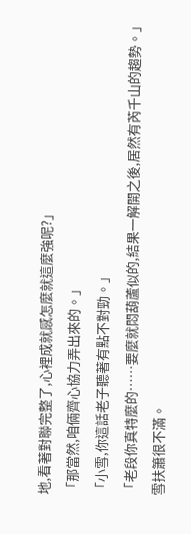地,看著對聯完整了,心裡成就感怎麼就這麼強呢?」
「那當然,咱倆齊心協力弄出來的。」
「小雪,你這話老子聽著有點不對勁。」
「老段你真特麼的……要麼就悶葫蘆似的,結果一解開之後,居然有芮千山的趨勢。」
雪扶簫很不滿。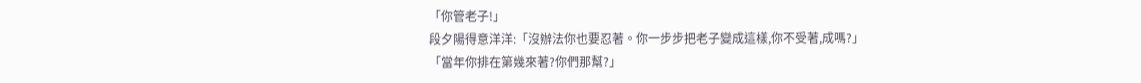「你管老子!」
段夕陽得意洋洋:「沒辦法你也要忍著。你一步步把老子變成這樣,你不受著,成嗎?」
「當年你排在第幾來著?你們那幫?」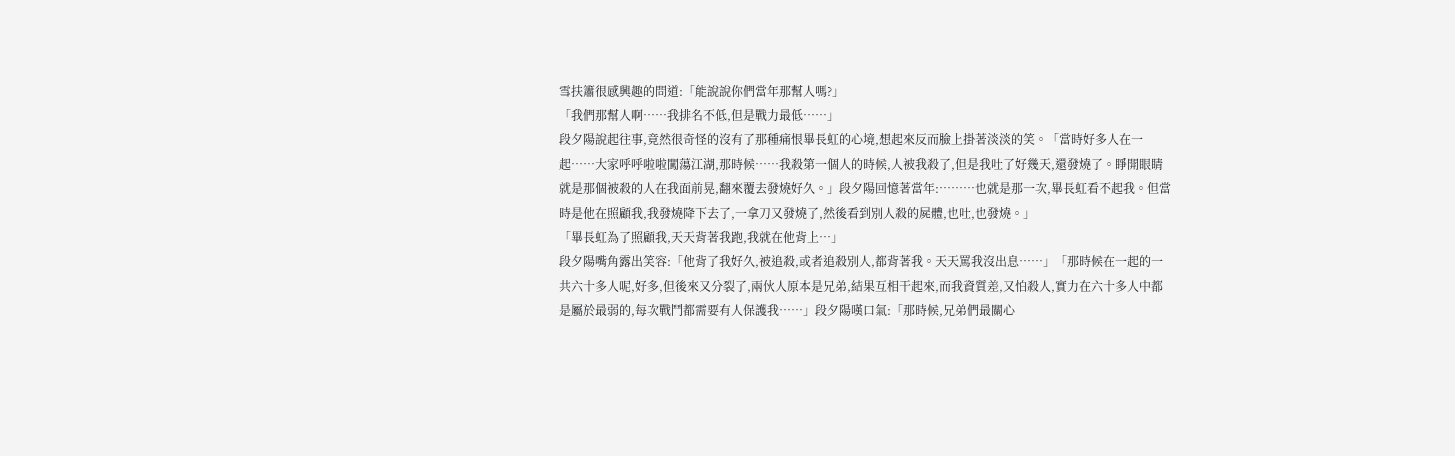雪扶簫很感興趣的問道:「能說說你們當年那幫人嗎?」
「我們那幫人啊……我排名不低,但是戰力最低……」
段夕陽說起往事,竟然很奇怪的沒有了那種痛恨畢長虹的心境,想起來反而臉上掛著淡淡的笑。「當時好多人在一起……大家呼呼啦啦闖蕩江湖,那時候……我殺第一個人的時候,人被我殺了,但是我吐了好幾天,還發燒了。睜開眼睛就是那個被殺的人在我面前晃,翻來覆去發燒好久。」段夕陽回憶著當年:………也就是那一次,畢長虹看不起我。但當時是他在照顧我,我發燒降下去了,一拿刀又發燒了,然後看到別人殺的屍體,也吐,也發燒。」
「畢長虹為了照顧我,天天背著我跑,我就在他背上…」
段夕陽嘴角露出笑容:「他背了我好久,被追殺,或者追殺別人,都背著我。天天罵我沒出息……」「那時候在一起的一共六十多人呢,好多,但後來又分裂了,兩伙人原本是兄弟,結果互相干起來,而我資質差,又怕殺人,實力在六十多人中都是屬於最弱的,每次戰鬥都需要有人保護我……」段夕陽嘆口氣:「那時候,兄弟們最關心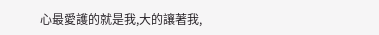心最愛護的就是我,大的讓著我,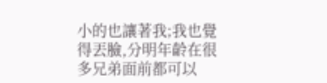小的也讓著我;我也覺得丟臉,分明年齡在很多兄弟面前都可以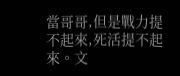當哥哥,但是戰力提不起來,死活提不起來。文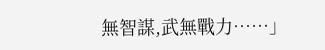無智謀,武無戰力……」